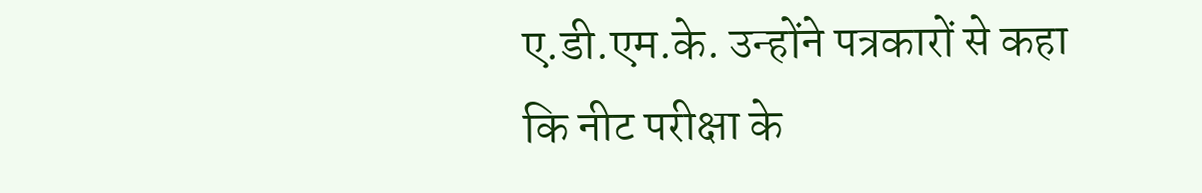ए.डी.एम.के. उन्होंने पत्रकारों से कहा कि नीट परीक्षा के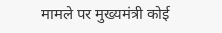मामले पर मुख्यमंत्री कोई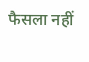फैसला नहीं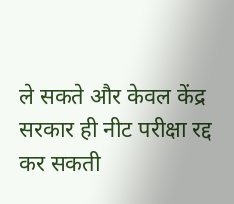ले सकते और केवल केंद्र सरकार ही नीट परीक्षा रद्द कर सकती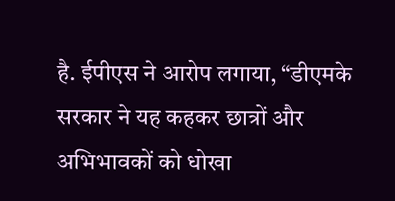है. ईपीएस ने आरोप लगाया, “डीएमके सरकार ने यह कहकर छात्रों और अभिभावकों को धोखा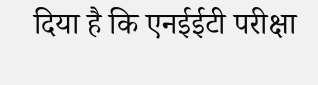दिया है कि एनईईटी परीक्षा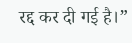रद्द कर दी गई है।”